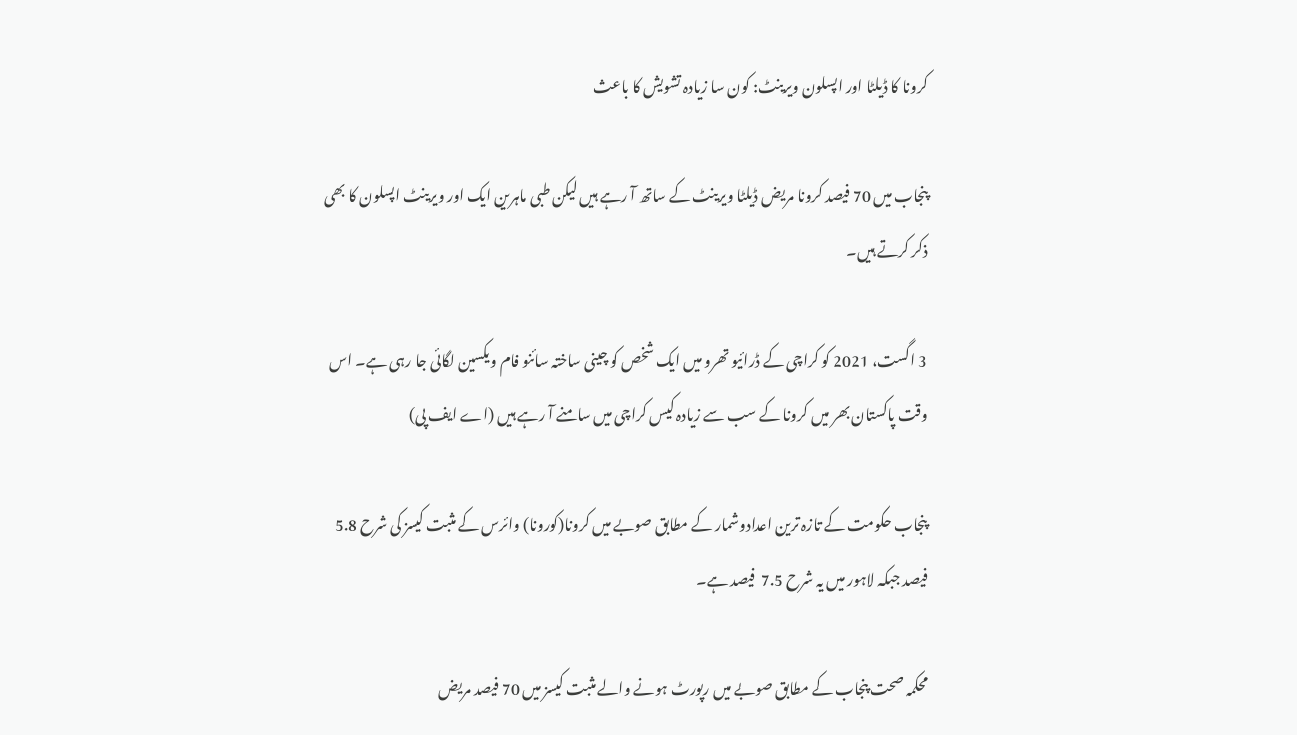کرونا کا ڈیلٹا اور اپسلون ویرینٹ: کون سا زیادہ تشویش کا باعث

پنجاب میں 70 فیصد کرونا مریض ڈیلٹا ویرینٹ کے ساتھ آ رہے ہیں لیکن طبی ماہرین ایک اور ویرینٹ اپسلون کا بھی ذکر کرتے ہیں۔

3 اگست، 2021 کو کراچی کے ڈرائیو تھرو میں ایک شخص کو چینی ساختہ سائنو فام ویکسین لگائی جا رہی ہے۔ اس وقت پاکستان بھر میں کرونا کے سب سے زیادہ کیس کراچی میں سامنے آ رہے ہیں (اے ایف پی)

پنجاب حکومت کے تازہ ترین اعدادوشمار کے مطابق صوبے میں کرونا(کورونا) وائرس کے مثبت کیسز کی شرح 5.8 فیصد جبکہ لاہور میں یہ شرح 7.5  فیصد ہے۔

محکمہ صحت پنجاب کے مطابق صوبے میں رپورٹ ہونے والے مثبت کیسز میں 70 فیصد مریض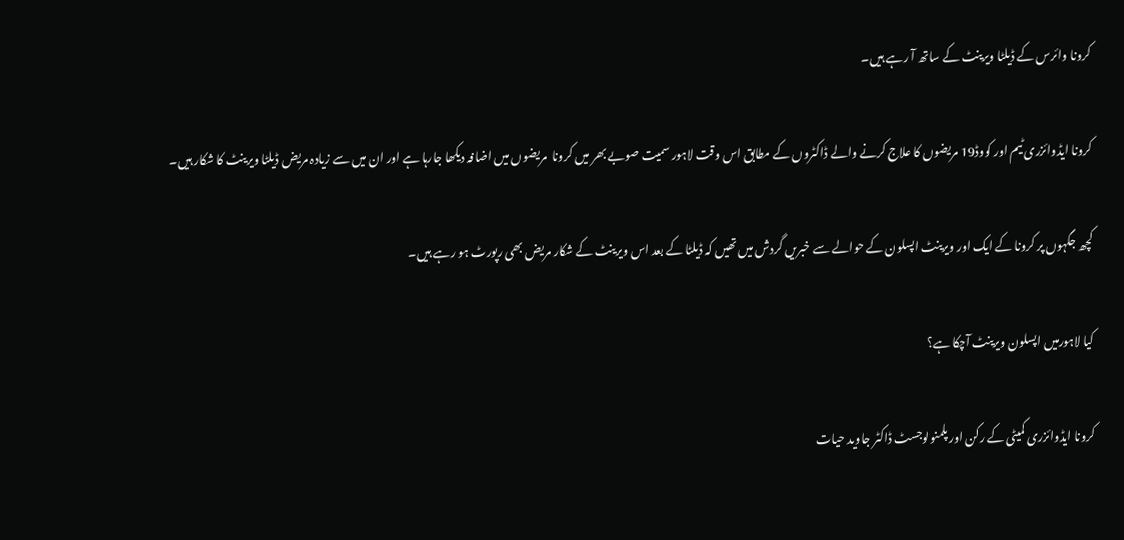کرونا وائرس کے ڈیلٹا ویرینٹ کے ساتھ آ رہے ہیں۔

کرونا ایڈوائزری ٹیم اور کووڈ19 مریضوں کا علاج کرنے والے ڈاکٹروں کے مطابق اس وقت لاہور سمیت صوبے بھر میں کرونا  مریضوں میں اضافہ دیکھا جارہا ہے اور ان میں سے زیادہ مریض ڈیلٹا ویرینٹ کا شکار ہیں۔

کچھ جگہوں پر کرونا کے ایک اور ویرینٹ اپسلون کے حوالے سے خبریں گردش میں تھیں کہ ڈیلٹا کے بعد اس ویرینٹ کے شکار مریض بھی رپورٹ ہو رہے ہیں۔

کیا لاہورمیں اپسلون ویرینٹ آچکا ہے؟

کرونا ایڈوائزری کمیٹی کے رکن اور پلمنولوجسٹ ڈاکٹر جاوید حیات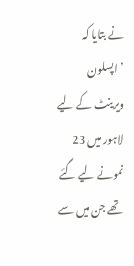نے بتایا کہ ’اپسلون ویرینٹ کے لیے لاہور میں 23 نمونے لیے گئے تھے جن میں سے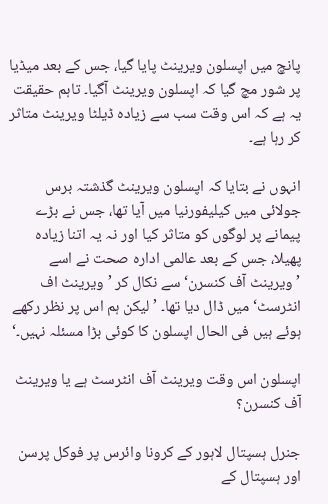پانچ میں اپسلون ویرینٹ پایا گیا، جس کے بعد میڈیا پر شور مچ گیا کہ اپسلون ویرینٹ آگیا۔ تاہم حقیقت یہ ہے کہ اس وقت سب سے زیادہ ڈیلٹا ویرینٹ متاثر کر رہا ہے۔

انہوں نے بتایا کہ اپسلون ویرینٹ گذشتہ برس جولائی میں کیلیفورنیا میں آیا تھا، جس نے بڑے پیمانے پر لوگوں کو متاثر کیا اور نہ یہ اتنا زیادہ پھیلا، جس کے بعد عالمی ادارہ صحت نے اسے ’ویرینٹ آف کنسرن‘ سے نکال کر ’ویرینٹ اف انٹرسٹ‘ میں ڈال دیا تھا۔ ’لیکن ہم اس پر نظر رکھے ہوئے ہیں فی الحال اپسلون کا کوئی بڑا مسئلہ نہیں۔‘

اپسلون اس وقت ویرینٹ آف انٹرسٹ ہے یا ویرینٹ آف کنسرن؟

جنرل ہسپتال لاہور کے کرونا وائرس پر فوکل پرسن اور ہسپتال کے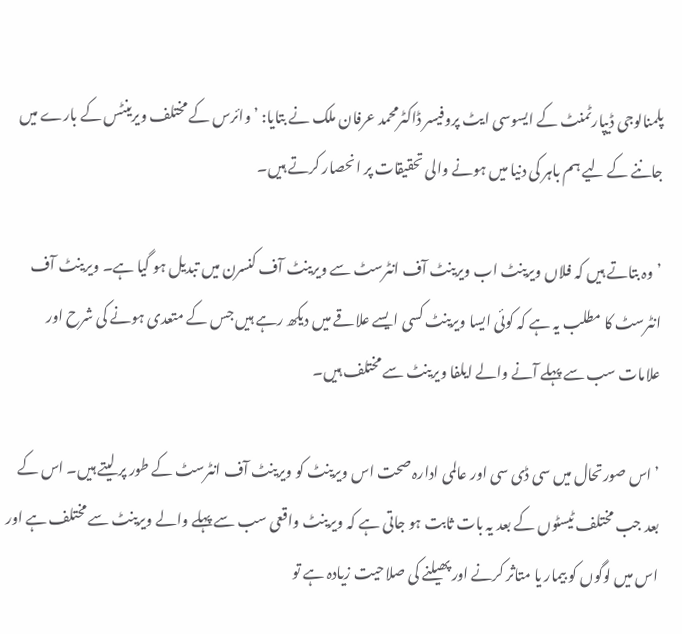پلمنالوجی ڈیپارٹمنٹ کے ایسوسی ایٹ پروفیسر ڈاکٹرمحمد عرفان ملک نے بتایا: ’وائرس کے مختلف ویرینٹس کے بارے میں جاننے کے لیے ہم باہر کی دنیا میں ہونے والی تحقیقات پر انحصار کرتے ہیں۔

’وہ بتاتے ہیں کہ فلاں ویرینٹ اب ویرینٹ آف انٹرسٹ سے ویرینٹ آف کنسرن میں تبدیل ہو گیا ہے۔ ویرینٹ آف انٹرسٹ کا مطلب یہ ہے کہ کوئی ایسا ویرینٹ کسی ایسے علاقے میں دیکھ رہے ہیں جس کے متعدی ہونے کی شرح اور علامات سب سے پہلے آنے والے ایلفا ویرینٹ سے مختلف ہیں۔

’اس صورتحال میں سی ڈی سی اور عالمی ادارہ صحت اس ویرینٹ کو ویرینٹ آف انٹرسٹ کے طور پر لیتے ہیں۔ اس کے بعد جب مختلف ٹیسٹوں کے بعد یہ بات ثابت ہو جاتی ہے کہ ویرینٹ واقعی سب سے پہلے والے ویرینٹ سے مختلف ہے اور اس میں لوگوں کو بیمار یا متاثر کرنے اور پھیلنے کی صلاحیت زیادہ ہے تو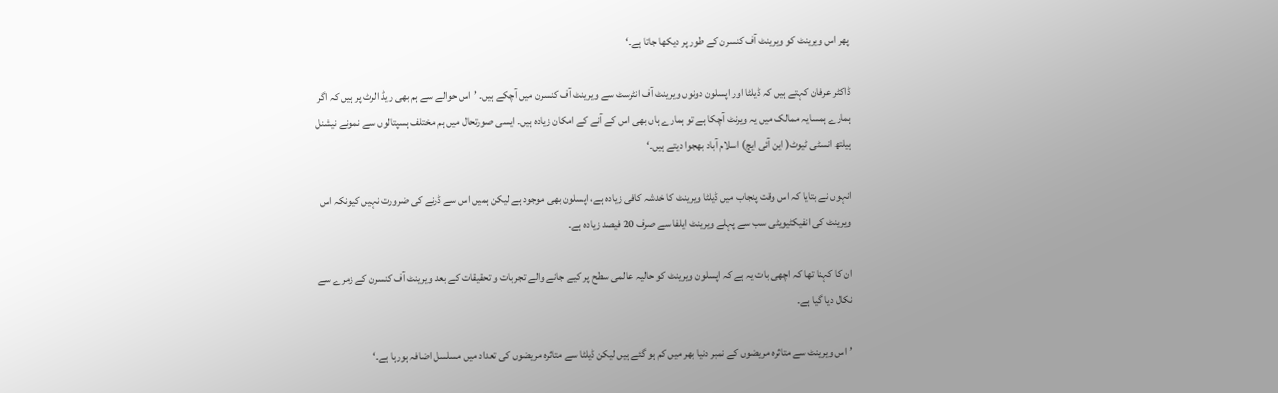پھر اس ویرینٹ کو ویرینٹ آف کنسرن کے طور پر دیکھا جاتا ہے۔‘

ڈاکٹر عرفان کہتے ہیں کہ ڈیلٹا اور اپسلون دونوں ویرینٹ آف انٹرسٹ سے ویرینٹ آف کنسرن میں آچکے ہیں۔ ’اس حوالے سے ہم بھی ریڈ الرٹ پر ہیں کہ اگر ہمارے ہمسایہ ممالک میں یہ ویرنٹ آچکا ہے تو ہمارے ہاں بھی اس کے آنے کے امکان زیادہ ہیں۔ ایسی صورتحال میں ہم مختلف ہسپتالوں سے نمونے نیشنل ہیلتھ انسٹی ٹیوٹ( این آئی ایچ) اسلام آباد بھجوا دیتے ہیں۔‘

انہوں نے بتایا کہ اس وقت پنجاب میں ڈیلٹا ویرینٹ کا خدشہ کافی زیادہ ہے، اپسلون بھی موجود ہے لیکن ہمیں اس سے ڈرنے کی ضرورت نہیں کیونکہ اس ویرینٹ کی انفیکٹیویٹی سب سے پہلے ویرینٹ ایلفا سے صرف 20 فیصد زیادہ ہے۔

ان کا کہنا تھا کہ اچھی بات یہ ہے کہ اپسلون ویرینٹ کو حالیہ عالمی سطح پر کیے جانے والے تجربات و تحقیقات کے بعد ویرینٹ آف کنسرن کے زمرے سے نکال دیا گیا ہے۔

’اس ویرینٹ سے متاثرہ مریضوں کے نمبر دنیا بھر میں کم ہو گئے ہیں لیکن ڈیلٹا سے متاثرہ مریضوں کی تعداد میں مسلسل اضافہ ہورہا ہے۔‘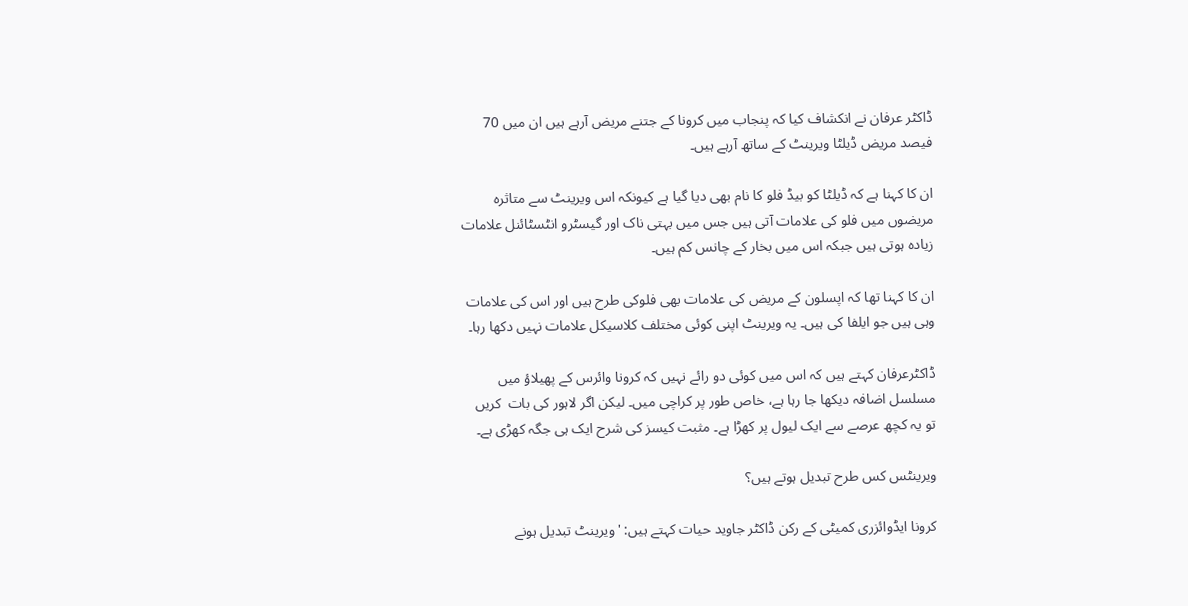ڈاکٹر عرفان نے انکشاف کیا کہ پنجاب میں کرونا کے جتنے مریض آرہے ہیں ان میں 70 فیصد مریض ڈیلٹا ویرینٹ کے ساتھ آرہے ہیں۔

ان کا کہنا ہے کہ ڈیلٹا کو بیڈ فلو کا نام بھی دیا گیا ہے کیونکہ اس ویرینٹ سے متاثرہ مریضوں میں فلو کی علامات آتی ہیں جس میں بہتی ناک اور گیسٹرو انٹسٹائنل علامات زیادہ ہوتی ہیں جبکہ اس میں بخار کے چانس کم ہیں۔

ان کا کہنا تھا کہ اپسلون کے مریض کی علامات بھی فلوکی طرح ہیں اور اس کی علامات وہی ہیں جو ایلفا کی ہیں۔ یہ ویرینٹ اپنی کوئی مختلف کلاسیکل علامات نہیں دکھا رہا۔

ڈاکٹرعرفان کہتے ہیں کہ اس میں کوئی دو رائے نہیں کہ کرونا وائرس کے پھیلاؤ میں مسلسل اضافہ دیکھا جا رہا ہے، خاص طور پر کراچی میں۔ لیکن اگر لاہور کی بات  کریں تو یہ کچھ عرصے سے ایک لیول پر کھڑا ہے۔ مثبت کیسز کی شرح ایک ہی جگہ کھڑی ہے۔

ویرینٹس کس طرح تبدیل ہوتے ہیں؟

کرونا ایڈوائزری کمیٹی کے رکن ڈاکٹر جاوید حیات کہتے ہیں: 'ویرینٹ تبدیل ہونے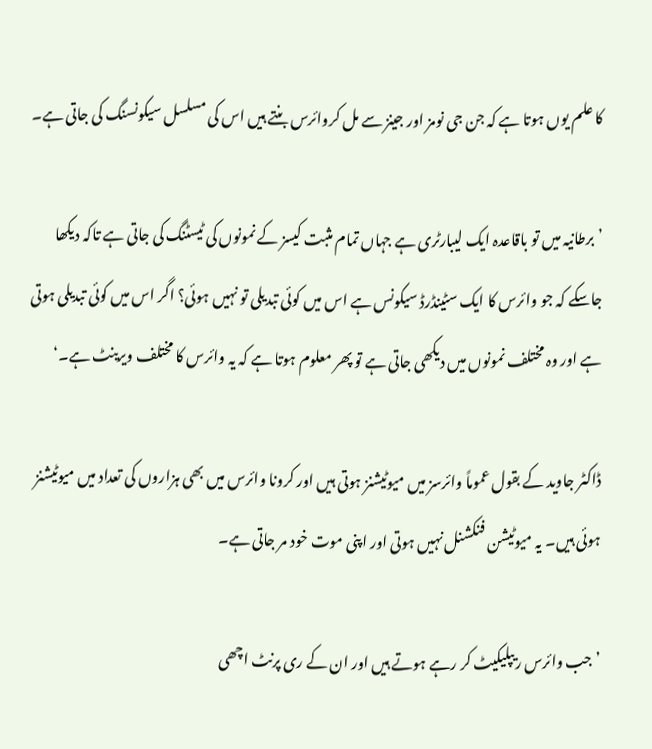کا علم یوں ہوتا ہے کہ جن جی نومز اور جینز سے مل کروائرس بنتے ہیں اس کی مسلسل سیکونسنگ کی جاتی ہے۔

’برطانیہ میں تو باقاعدہ ایک لیبارٹری ہے جہاں تمام مثبت کیسز کے نمونوں کی ٹیسٹنگ کی جاتی ہے تاکہ دیکھا جاسکے کہ جو وائرس کا ایک سٹینڈرڈ سیکونس ہے اس میں کوئی تبدیلی تو نہیں ہوئی؟ اگر اس میں کوئی تبدیلی ہوتی ہے اور وہ مختلف نمونوں میں دیکھی جاتی ہے تو پھر معلوم ہوتا ہے کہ یہ وائرس کا مختلف ویرینٹ ہے۔‘

ڈاکٹر جاوید کے بقول عموماً وائرسز میں میوٹیشنز ہوتی ہیں اور کرونا وائرس میں بھی ہزاروں کی تعداد میں میوٹیشنز ہوئی ہیں۔ یہ میوٹیشن فنکشنل نہیں ہوتی اور اپنی موت خود مر جاتی ہے۔

’جب وائرس ریپلیکیٹ کر رہے ہوتے ہیں اور ان کے ری پرنٹ اچھی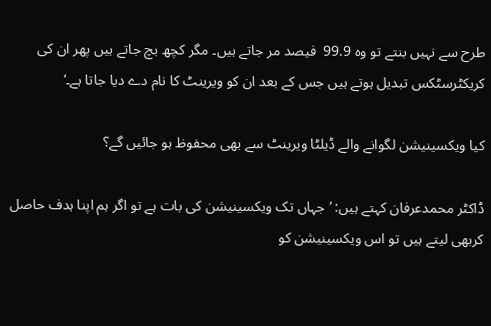طرح سے نہیں بنتے تو وہ 99.9  فیصد مر جاتے ہیں۔ مگر کچھ بچ جاتے ہیں پھر ان کی کریکٹرسٹکس تبدیل ہوتے ہیں جس کے بعد ان کو ویرینٹ کا نام دے دیا جاتا ہے۔‘

کیا ویکسینیشن لگوانے والے ڈیلٹا ویرینٹ سے بھی محفوظ ہو جائیں گے؟

ڈاکٹر محمدعرفان کہتے ہیں: ’جہاں تک ویکسینیشن کی بات ہے تو اگر ہم اپنا ہدف حاصل کربھی لیتے ہیں تو اس ویکسینیشن کو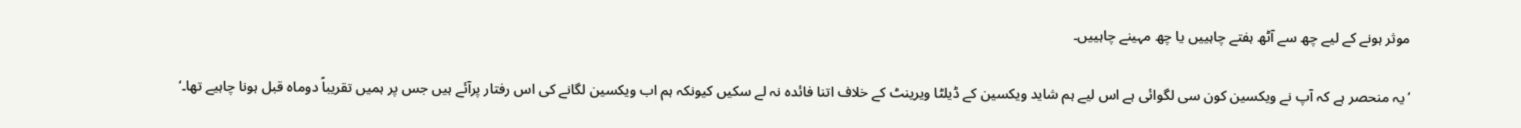موثر ہونے کے لیے چھ سے آٹھ ہفتے چاہییں یا چھ مہینے چاہییں۔

’یہ منحصر ہے کہ آپ نے ویکسین کون سی لگوائی ہے اس لیے ہم شاید ویکسین کے ڈیلٹا ویرینٹ کے خلاف اتنا فائدہ نہ لے سکیں کیونکہ ہم اب ویکسین لگانے کی اس رفتار پرآئے ہیں جس پر ہمیں تقریباً دوماہ قبل ہونا چاہیے تھا۔‘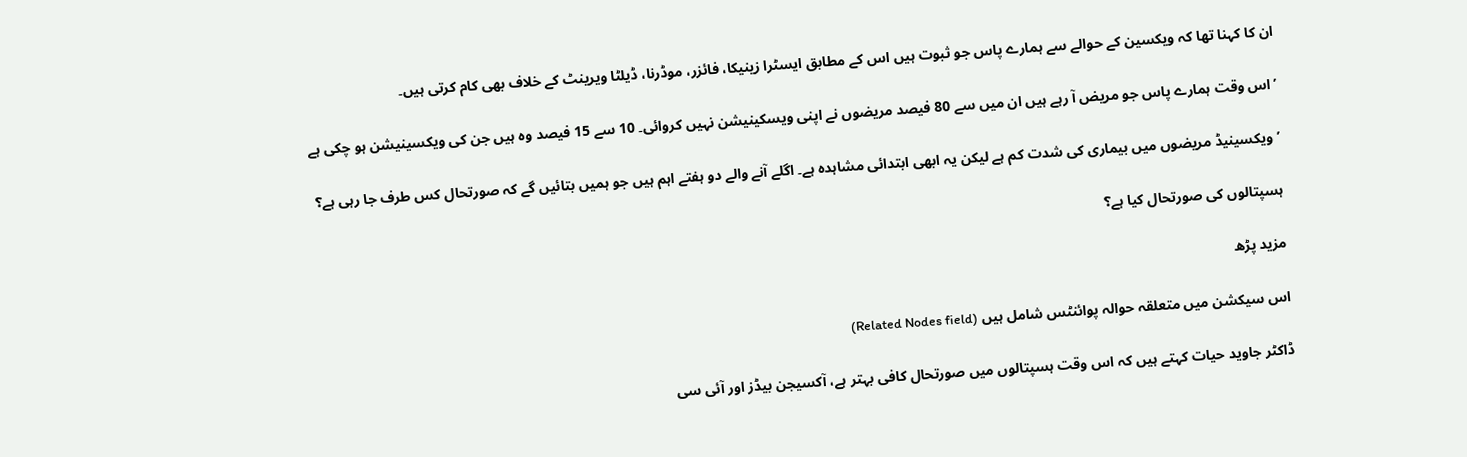ان کا کہنا تھا کہ ویکسین کے حوالے سے ہمارے پاس جو ثبوت ہیں اس کے مطابق ایسٹرا زینیکا، فائزر، موڈرنا، ڈیلٹا ویرینٹ کے خلاف بھی کام کرتی ہیں۔

’اس وقت ہمارے پاس جو مریض آ رہے ہیں ان میں سے 80 فیصد مریضوں نے اپنی ویسکینیشن نہیں کروائی۔ 10 سے 15 فیصد وہ ہیں جن کی ویکسینیشن ہو چکی ہے

’ویکسینیڈ مریضوں میں بیماری کی شدت کم ہے لیکن یہ ابھی ابتدائی مشاہدہ ہے۔ اگلے آنے والے دو ہفتے اہم ہیں جو ہمیں بتائیں گے کہ صورتحال کس طرف جا رہی ہے؟

ہسپتالوں کی صورتحال کیا ہے؟

مزید پڑھ

اس سیکشن میں متعلقہ حوالہ پوائنٹس شامل ہیں (Related Nodes field)

ڈاکٹر جاوید حیات کہتے ہیں کہ اس وقت ہسپتالوں میں صورتحال کافی بہتر ہے، آکسیجن بیڈز اور آئی سی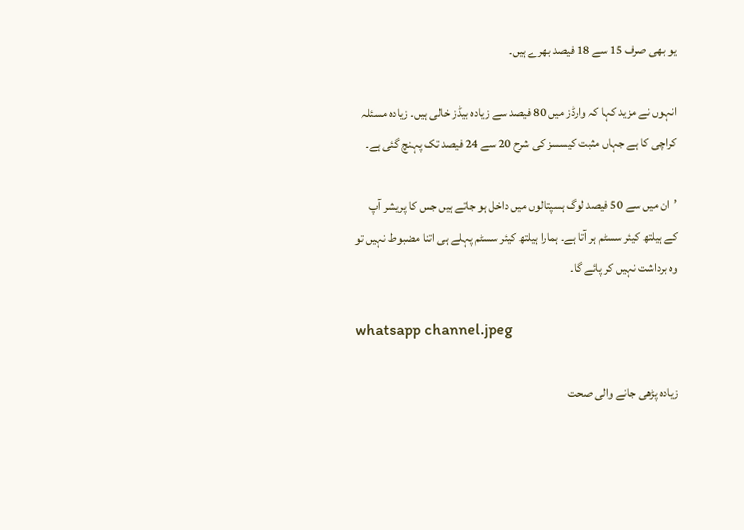یو بھی صرف 15 سے 18 فیصد بھرے ہیں۔

انہوں نے مزید کہا کہ وارڈز میں 80 فیصد سے زیادہ بیڈز خالی ہیں۔ زیادہ مسئلہ کراچی کا ہے جہاں مثبت کیسسز کی شرح 20 سے 24 فیصد تک پہنچ گئی ہے۔

’ان میں سے 50 فیصد لوگ ہسپتالوں میں داخل ہو جاتے ہیں جس کا پریشر آپ کے ہیلتھ کیئر سسٹم ہر آتا ہے۔ ہمارا ہیلتھ کیئر سسٹم پہلے ہی اتنا مضبوط نہیں تو وہ برداشت نہیں کر پائے گا۔

whatsapp channel.jpeg

زیادہ پڑھی جانے والی صحت